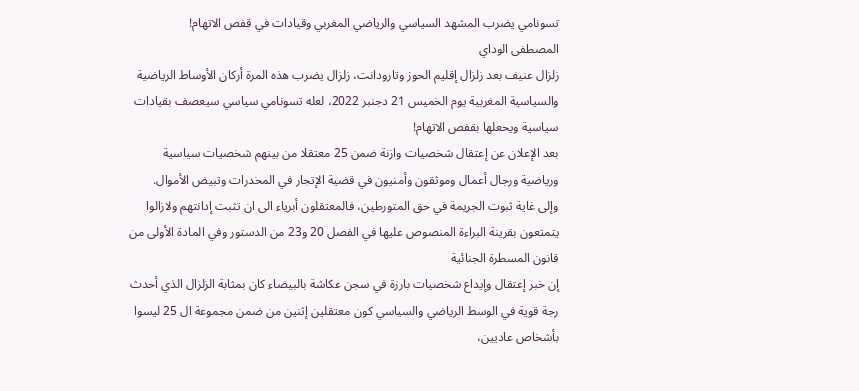تسونامي يضرب المشهد السياسي والرياضي المغربي وقيادات في قفص الاتهام!
المصطفى الوداي
زلزال عنيف بعد زلزال إقليم الحوز وتارودانت، زلزال يضرب هذه المرة أركان الأوساط الرياضية والسياسية المغربية يوم الخميس 21 دجنبر 2022، لعله تسونامي سياسي سيعصف بقيادات سياسية ويحعلها بقفص الاتهام!
بعد الإعلان عن إعتقال شخصيات وازنة ضمن 25 معتقلا من بينهم شخصيات سياسية ورياضية ورجال أعمال وموثقون وأمنيون في قضية الإتجار في المخدرات وتبيض الأموال.
وإلى غاية ثبوت الجريمة في حق المتورطين، فالمعتقلون أبرياء الى ان تثبت إدانتهم ولازالوا يتمتعون بقرينة البراءة المنصوص عليها في الفصل 20 و23 من الدستور وفي المادة الأولى من قانون المسطرة الجنائية
إن خبر إعتقال وإيداع شخصيات بارزة في سجن عكاشة بالبيضاء كان بمثابة الزلزال الذي أحدث رجة قوية في الوسط الرياضي والسياسي كون معتقلين إثنين من ضمن مجموعة ال 25 ليسوا بأشخاص عاديين،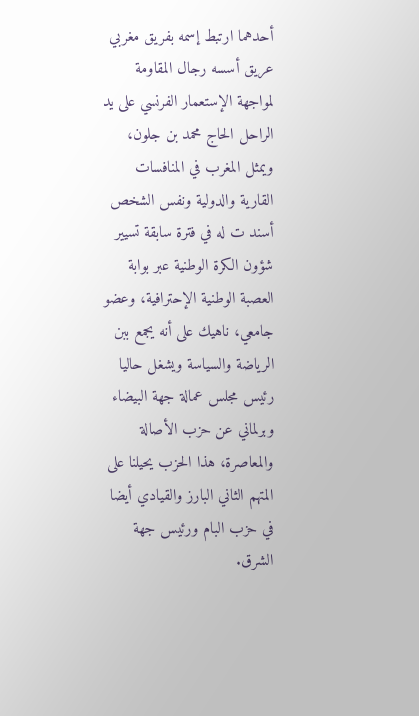أحدهما ارتبط إسمه بفريق مغربي عريق أسسه رجال المقاومة لمواجهة الإستعمار الفرنسي على يد الراحل الحاج محمد بن جلون، ويمثل المغرب في المنافسات القارية والدولية ونفس الشخص أسند ت له في فترة سابقة تسيير شؤون الكرة الوطنية عبر بوابة العصبة الوطنية الإحترافية، وعضو جامعي، ناهيك على أنه يجمع ببن الرياضة والسياسة ويشغل حاليا رئيس مجلس عمالة جهة البيضاء وبرلماني عن حزب الأصالة والمعاصرة، هذا الحزب يحيلنا على المتهم الثاني البارز والقيادي أيضا في حزب البام ورئيس جهة الشرق.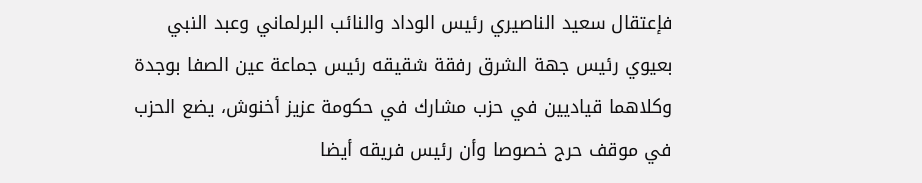فإعتقال سعيد الناصيري رئيس الوداد والنائب البرلماني وعبد النبي بعيوي رئيس جهة الشرق رفقة شقيقه رئيس جماعة عين الصفا بوجدة وكلاهما قياديين في حزب مشارك في حكومة عزيز أخنوش، يضع الحزب في موقف حرج خصوصا وأن رئيس فريقه أيضا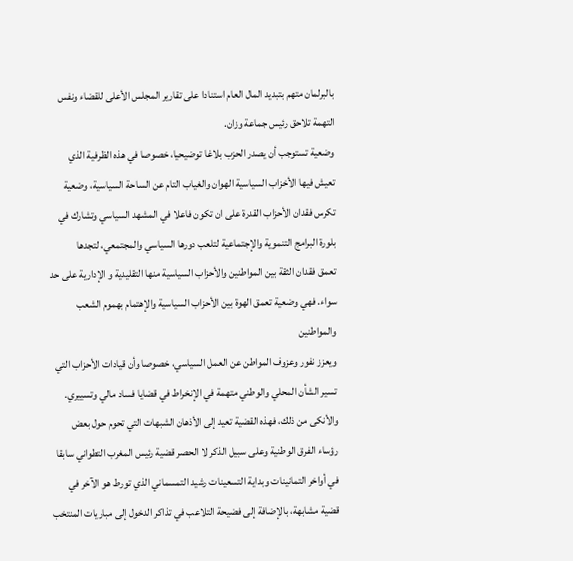بالبرلمان متهم بتبديد المال العام استنادا على تقارير المجلس الأعلى للقضاء ونفس التهمة تلاحق رئيس جماعة وزان.
وضعية تستوجب أن يصدر الحزب بلاغا توضيحيا، خصوصا في هذه الظرفية الذي تعيش فيها الأخزاب السياسية الهوان والغياب التام عن الساحة السياسية، وضعية تكرس فقدان الأحزاب القدرة على ان تكون فاعلا في المشهد السياسي وتشارك في بلورة البرامج التنموية والإجتماعية لتلعب دورها السياسي والمجتمعي، لتجدها
تعمق فقدان الثقة بين المواطنين والأحزاب السياسية منها التقليدية و الإدارية على حد سواء. فهي وضعية تعمق الهوة بين الأحزاب السياسية والإهتمام بهموم الشعب والمواطنين
ويعزز نفور وعزوف المواطن عن العمل السياسي، خصوصا وأن قيادات الأحزاب التي تسير الشأن المحلي والوطني متهمة في الإنخراط في قضايا فساد مالي وتسييري.
والأنكى من ذلك، فهذه القضية تعيد إلى الأذهان الشبهات التي تحوم حول بعض رؤساء الفرق الوطنية وعلى سبيل الذكر لا الحصر قضية رئيس المغرب التطواني سابقا في أواخر التمانينات وبداية التسعينات رشيد التمسماني الذي تورط هو الآخر في قضية مشابهة، بالإضافة إلى فضيحة التلاعب في تذاكر الدخول إلى مباريات المنتخب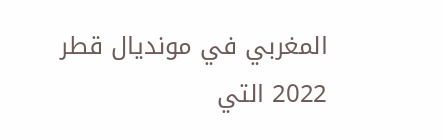المغربي في مونديال قطر 2022 التي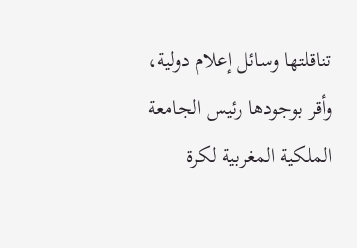تناقلتها وسائل إعلام دولية، وأقر بوجودها رئيس الجامعة الملكية المغربية لكرة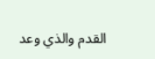القدم والذي وعد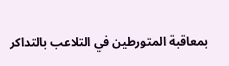بمعاقبة المتورطين في التلاعب بالتداكر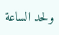ولحد الساعة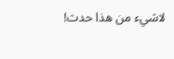لاشيء من هذا حدث!